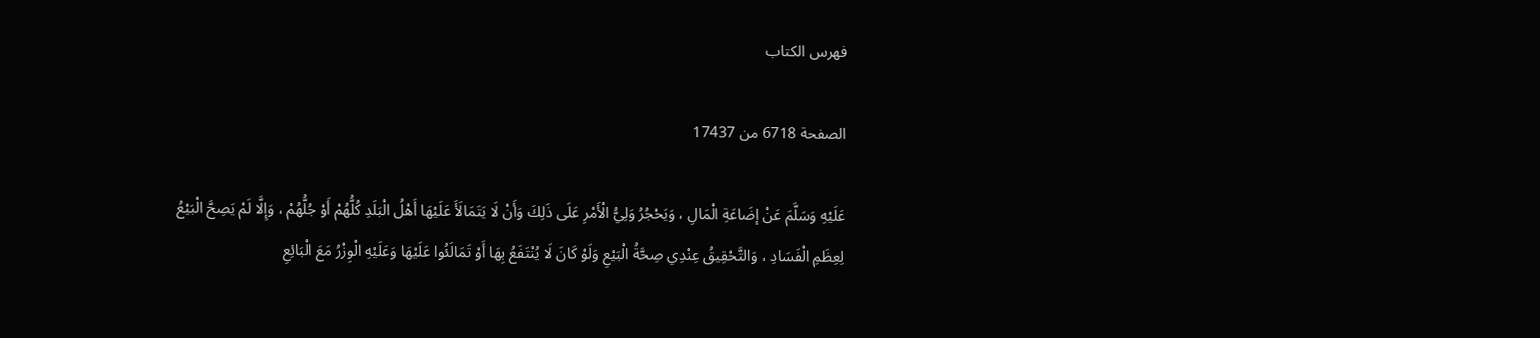فهرس الكتاب

الصفحة 6718 من 17437

عَلَيْهِ وَسَلَّمَ عَنْ إضَاعَةِ الْمَالِ ، وَيَحْجُرُ وَلِيُّ الْأَمْرِ عَلَى ذَلِكَ وَأَنْ لَا يَتَمَالَأَ عَلَيْهَا أَهْلُ الْبَلَدِ كُلُّهُمْ أَوْ جُلُّهُمْ ، وَإِلَّا لَمْ يَصِحَّ الْبَيْعُ لِعِظَمِ الْفَسَادِ ، وَالتَّحْقِيقُ عِنْدِي صِحَّةُ الْبَيْعِ وَلَوْ كَانَ لَا يُنْتَفَعُ بِهَا أَوْ تَمَالَئُوا عَلَيْهَا وَعَلَيْهِ الْوِزْرُ مَعَ الْبَائِعِ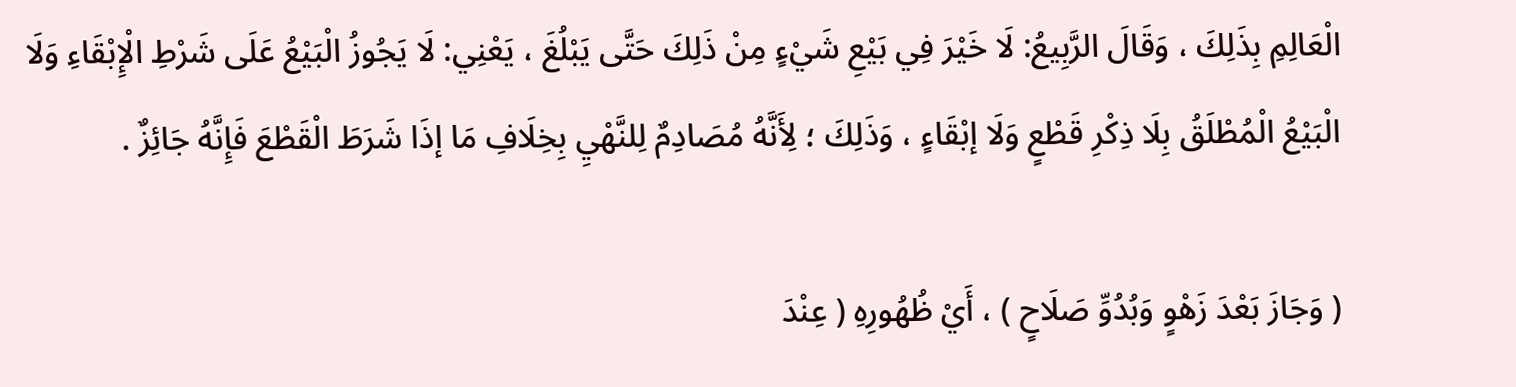الْعَالِمِ بِذَلِكَ ، وَقَالَ الرَّبِيعُ: لَا خَيْرَ فِي بَيْعِ شَيْءٍ مِنْ ذَلِكَ حَتَّى يَبْلُغَ ، يَعْنِي: لَا يَجُوزُ الْبَيْعُ عَلَى شَرْطِ الْإِبْقَاءِ وَلَا الْبَيْعُ الْمُطْلَقُ بِلَا ذِكْرِ قَطْعٍ وَلَا إبْقَاءٍ ، وَذَلِكَ ؛ لِأَنَّهُ مُصَادِمٌ لِلنَّهْيِ بِخِلَافِ مَا إذَا شَرَطَ الْقَطْعَ فَإِنَّهُ جَائِزٌ .

( وَجَازَ بَعْدَ زَهْوٍ وَبُدُوِّ صَلَاحٍ ) ، أَيْ ظُهُورِهِ ( عِنْدَ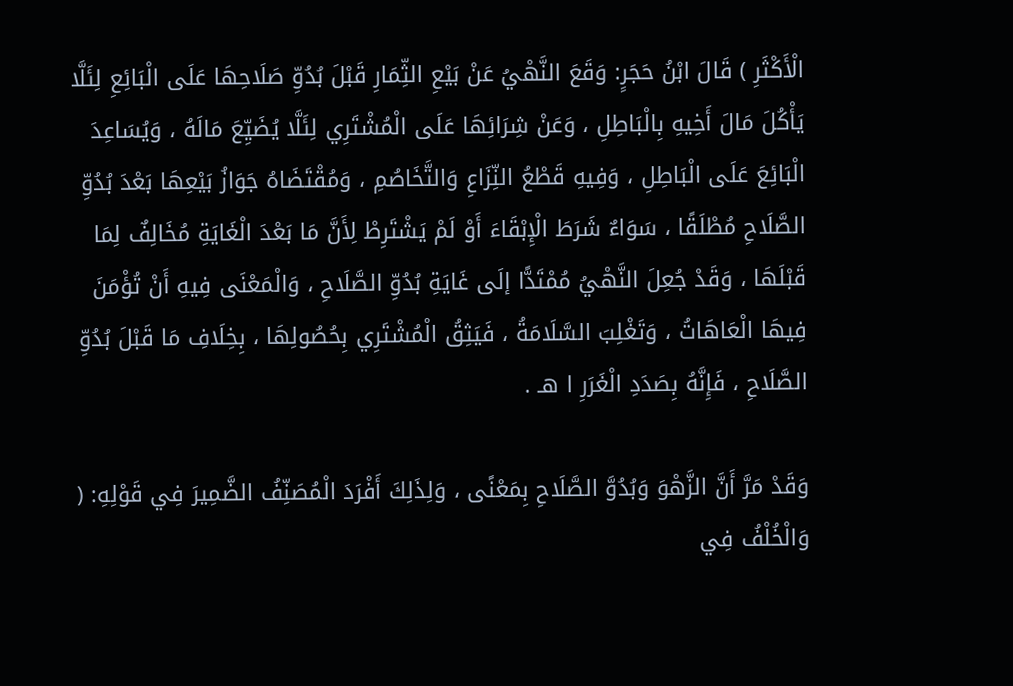الْأَكْثَرِ ) قَالَ ابْنُ حَجَرٍ: وَقَعَ النَّهْيُ عَنْ بَيْعِ الثِّمَارِ قَبْلَ بُدُوِّ صَلَاحِهَا عَلَى الْبَائِعِ لِئَلَّا يَأْكُلَ مَالَ أَخِيهِ بِالْبَاطِلِ ، وَعَنْ شِرَائِهَا عَلَى الْمُشْتَرِي لِئَلَّا يُضَيِّعَ مَالَهُ ، وَيُسَاعِدَ الْبَائِعَ عَلَى الْبَاطِلِ ، وَفِيهِ قَطْعُ النِّزَاعِ وَالتَّخَاصُمِ ، وَمُقْتَضَاهُ جَوَازُ بَيْعِهَا بَعْدَ بُدُوِّ الصَّلَاحِ مُطْلَقًا ، سَوَاءٌ شَرَطَ الْإِبْقَاءَ أَوْ لَمْ يَشْتَرِطْ لِأَنَّ مَا بَعْدَ الْغَايَةِ مُخَالِفٌ لِمَا قَبْلَهَا ، وَقَدْ جُعِلَ النَّهْيُ مُمْتَدًّا إلَى غَايَةِ بُدُوِّ الصَّلَاحِ ، وَالْمَعْنَى فِيهِ أَنْ تُؤْمَنَ فِيهَا الْعَاهَاتُ ، وَتَغْلِبَ السَّلَامَةُ ، فَيَثِقُ الْمُشْتَرِي بِحُصُولِهَا ، بِخِلَافِ مَا قَبْلَ بُدُوِّ الصَّلَاحِ ، فَإِنَّهُ بِصَدَدِ الْغَرَرِ ا هـ .

وَقَدْ مَرَّ أَنَّ الزَّهْوَ وَبُدُوَّ الصَّلَاحِ بِمَعْنًى ، وَلِذَلِكَ أَفْرَدَ الْمُصَنِّفُ الضَّمِيرَ فِي قَوْلِهِ: ( وَالْخُلْفُ فِي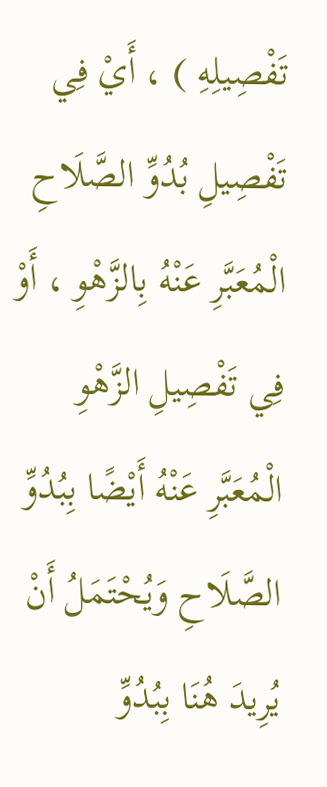تَفْصِيلِهِ ) ، أَيْ فِي تَفْصِيلِ بُدُوِّ الصَّلَاحِ الْمُعَبَّرِ عَنْهُ بِالزَّهْوِ ، أَوْ فِي تَفْصِيلِ الزَّهْوِ الْمُعَبَّرِ عَنْهُ أَيْضًا بِبُدُوِّ الصَّلَاحِ وَيُحْتَمَلُ أَنْ يُرِيدَ هُنَا بِبُدُوِّ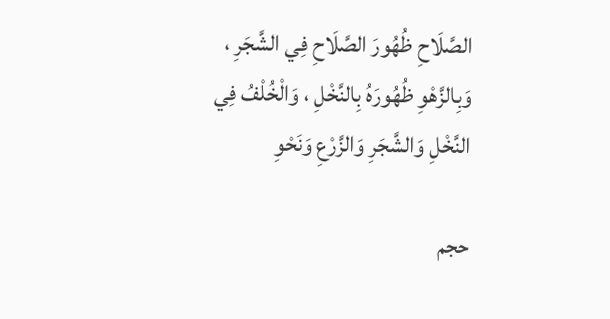الصَّلَاحِ ظُهُورَ الصَّلَاحِ فِي الشَّجَرِ ، وَبِالزَّهْوِ ظُهُورَهُ بِالنَّخْلِ ، وَالْخُلْفُ فِي النَّخْلِ وَالشَّجَرِ وَالزَّرْعِ وَنَحْوِ

حجم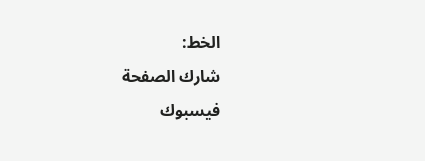الخط:
شارك الصفحة
فيسبوك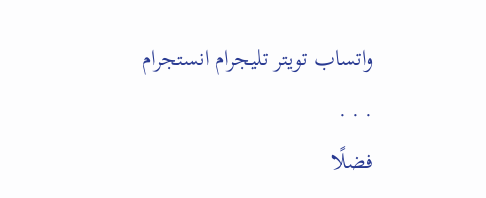واتساب تويتر تليجرام انستجرام
. . .
فضلًا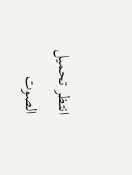انتظر تحميل الصوت